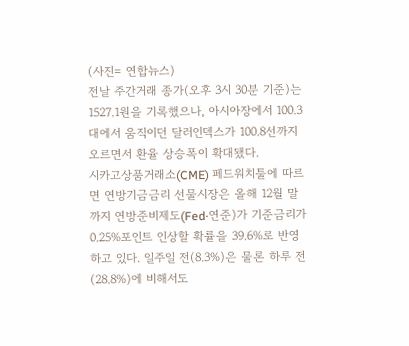(사진= 연합뉴스)
전날 주간거래 종가(오후 3시 30분 기준)는 1527.1원을 기록했으나, 아시아장에서 100.3대에서 움직이던 달러인덱스가 100.8선까지 오르면서 환율 상승폭이 확대됐다.
시카고상품거래소(CME) 페드워치툴에 따르면 연방기금금리 선물시장은 올해 12월 말까지 연방준비제도(Fed·연준)가 기준금리가 0.25%포인트 인상할 확률을 39.6%로 반영하고 있다. 일주일 전(8.3%)은 물론 하루 전(28.8%)에 비해서도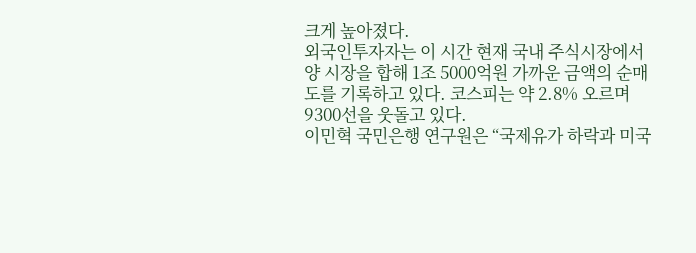크게 높아졌다.
외국인투자자는 이 시간 현재 국내 주식시장에서 양 시장을 합해 1조 5000억원 가까운 금액의 순매도를 기록하고 있다. 코스피는 약 2.8% 오르며 9300선을 웃돌고 있다.
이민혁 국민은행 연구원은 “국제유가 하락과 미국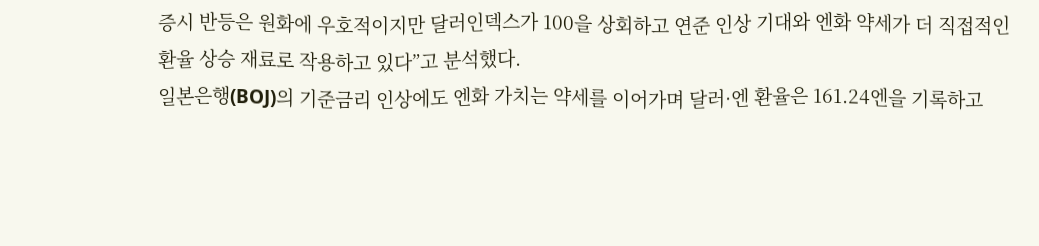증시 반등은 원화에 우호적이지만 달러인덱스가 100을 상회하고 연준 인상 기대와 엔화 약세가 더 직접적인 환율 상승 재료로 작용하고 있다”고 분석했다.
일본은행(BOJ)의 기준금리 인상에도 엔화 가치는 약세를 이어가며 달러·엔 환율은 161.24엔을 기록하고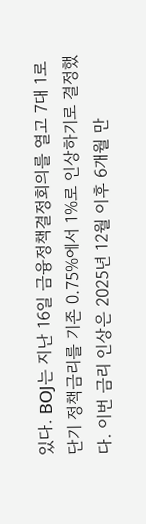있다. BOJ는 지난 16일 금융정책결정회의를 열고 7대 1로 단기 정책금리를 기존 0.75%에서 1%로 인상하기로 결정했다. 이번 금리 인상은 2025년 12월 이후 6개월 만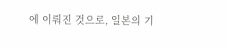에 이뤄진 것으로, 일본의 기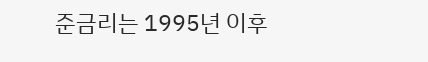준금리는 1995년 이후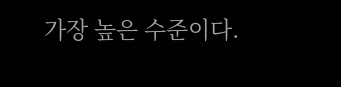가장 높은 수준이다.